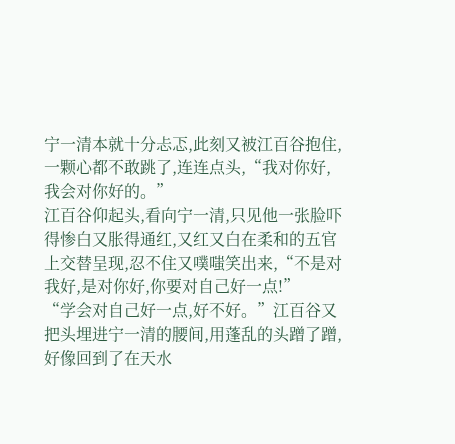宁一清本就十分忐忑,此刻又被江百谷抱住,一颗心都不敢跳了,连连点头,“我对你好,我会对你好的。”
江百谷仰起头,看向宁一清,只见他一张脸吓得惨白又胀得通红,又红又白在柔和的五官上交替呈现,忍不住又噗嗤笑出来,“不是对我好,是对你好,你要对自己好一点!”
“学会对自己好一点,好不好。”江百谷又把头埋进宁一清的腰间,用蓬乱的头蹭了蹭,好像回到了在天水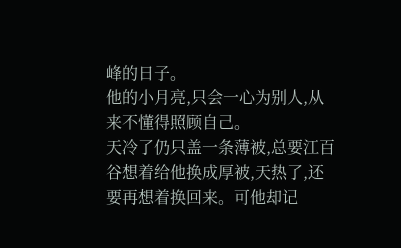峰的日子。
他的小月亮,只会一心为别人,从来不懂得照顾自己。
天冷了仍只盖一条薄被,总要江百谷想着给他换成厚被,天热了,还要再想着换回来。可他却记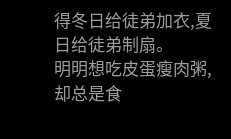得冬日给徒弟加衣,夏日给徒弟制扇。
明明想吃皮蛋瘦肉粥,却总是食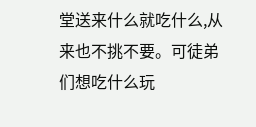堂送来什么就吃什么,从来也不挑不要。可徒弟们想吃什么玩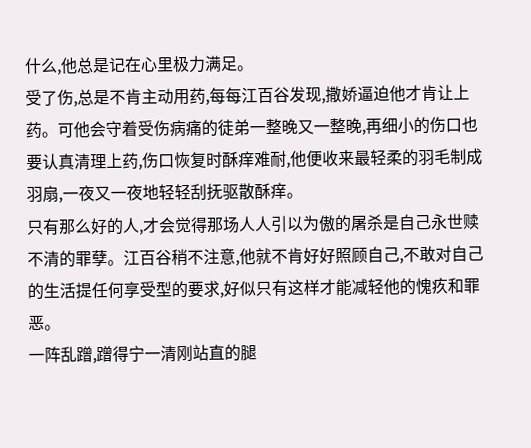什么,他总是记在心里极力满足。
受了伤,总是不肯主动用药,每每江百谷发现,撒娇逼迫他才肯让上药。可他会守着受伤病痛的徒弟一整晚又一整晚,再细小的伤口也要认真清理上药,伤口恢复时酥痒难耐,他便收来最轻柔的羽毛制成羽扇,一夜又一夜地轻轻刮抚驱散酥痒。
只有那么好的人,才会觉得那场人人引以为傲的屠杀是自己永世赎不清的罪孽。江百谷稍不注意,他就不肯好好照顾自己,不敢对自己的生活提任何享受型的要求,好似只有这样才能减轻他的愧疚和罪恶。
一阵乱蹭,蹭得宁一清刚站直的腿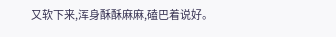又软下来,浑身酥酥麻麻,磕巴着说好。